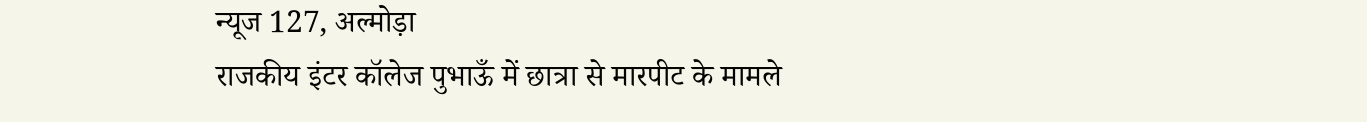न्यूज 127, अल्मोड़ा
राजकीय इंटर कॉलेज पुभाऊँ में छात्रा से मारपीट के मामले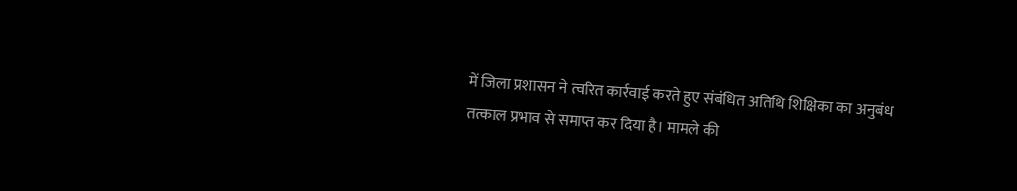में जिला प्रशासन ने त्वरित कार्रवाई करते हुए संबंधित अतिथि शिक्षिका का अनुबंध तत्काल प्रभाव से समाप्त कर दिया है। मामले की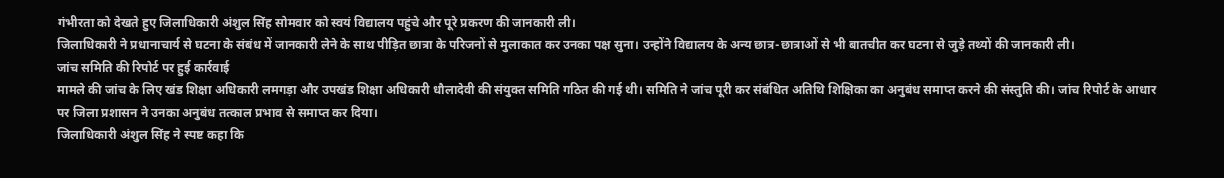गंभीरता को देखते हुए जिलाधिकारी अंशुल सिंह सोमवार को स्वयं विद्यालय पहुंचे और पूरे प्रकरण की जानकारी ली।
जिलाधिकारी ने प्रधानाचार्य से घटना के संबंध में जानकारी लेने के साथ पीड़ित छात्रा के परिजनों से मुलाकात कर उनका पक्ष सुना। उन्होंने विद्यालय के अन्य छात्र-छात्राओं से भी बातचीत कर घटना से जुड़े तथ्यों की जानकारी ली।
जांच समिति की रिपोर्ट पर हुई कार्रवाई
मामले की जांच के लिए खंड शिक्षा अधिकारी लमगड़ा और उपखंड शिक्षा अधिकारी धौलादेवी की संयुक्त समिति गठित की गई थी। समिति ने जांच पूरी कर संबंधित अतिथि शिक्षिका का अनुबंध समाप्त करने की संस्तुति की। जांच रिपोर्ट के आधार पर जिला प्रशासन ने उनका अनुबंध तत्काल प्रभाव से समाप्त कर दिया।
जिलाधिकारी अंशुल सिंह ने स्पष्ट कहा कि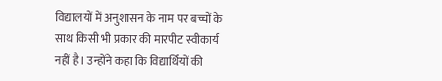विद्यालयों में अनुशासन के नाम पर बच्चों के साथ किसी भी प्रकार की मारपीट स्वीकार्य नहीं है। उन्होंने कहा कि विद्यार्थियों की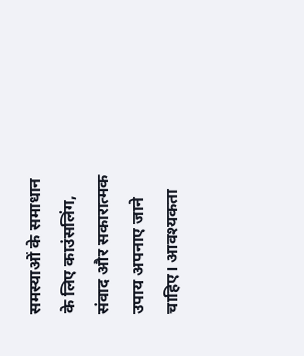समस्याओं के समाधान के लिए काउंसलिंग, संवाद और सकारात्मक उपाय अपनाए जाने चाहिए। आवश्यकता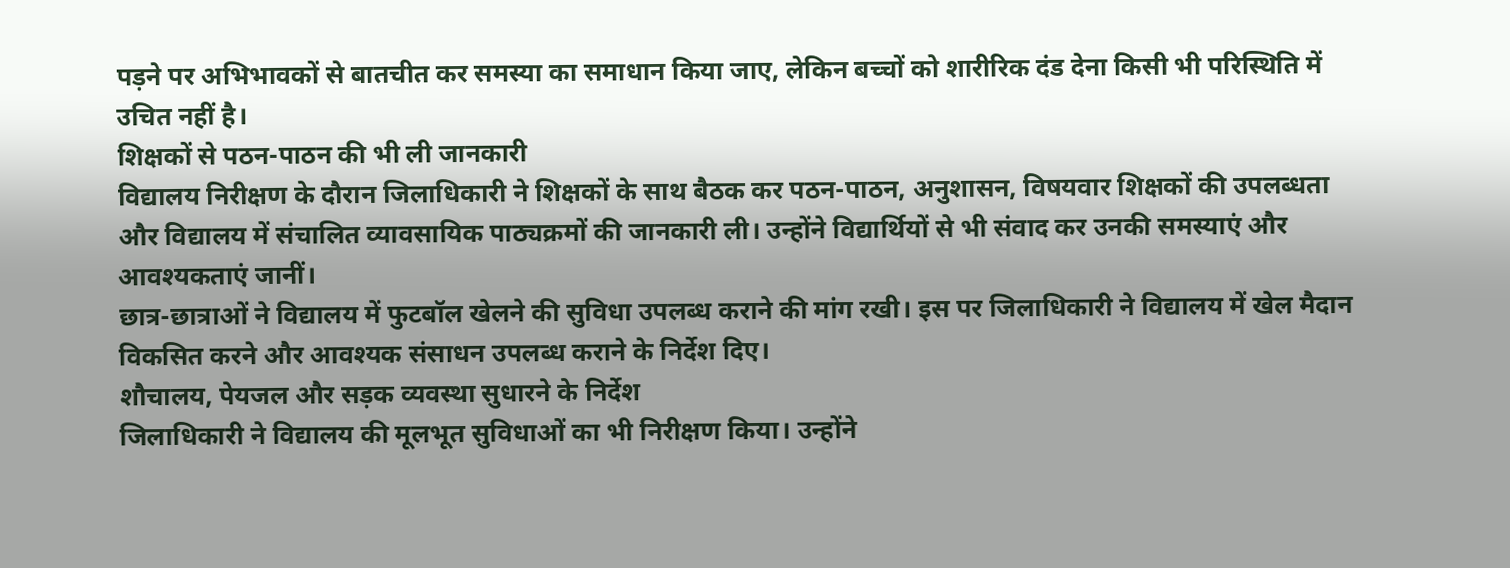पड़ने पर अभिभावकों से बातचीत कर समस्या का समाधान किया जाए, लेकिन बच्चों को शारीरिक दंड देना किसी भी परिस्थिति में उचित नहीं है।
शिक्षकों से पठन-पाठन की भी ली जानकारी
विद्यालय निरीक्षण के दौरान जिलाधिकारी ने शिक्षकों के साथ बैठक कर पठन-पाठन, अनुशासन, विषयवार शिक्षकों की उपलब्धता और विद्यालय में संचालित व्यावसायिक पाठ्यक्रमों की जानकारी ली। उन्होंने विद्यार्थियों से भी संवाद कर उनकी समस्याएं और आवश्यकताएं जानीं।
छात्र-छात्राओं ने विद्यालय में फुटबॉल खेलने की सुविधा उपलब्ध कराने की मांग रखी। इस पर जिलाधिकारी ने विद्यालय में खेल मैदान विकसित करने और आवश्यक संसाधन उपलब्ध कराने के निर्देश दिए।
शौचालय, पेयजल और सड़क व्यवस्था सुधारने के निर्देश
जिलाधिकारी ने विद्यालय की मूलभूत सुविधाओं का भी निरीक्षण किया। उन्होंने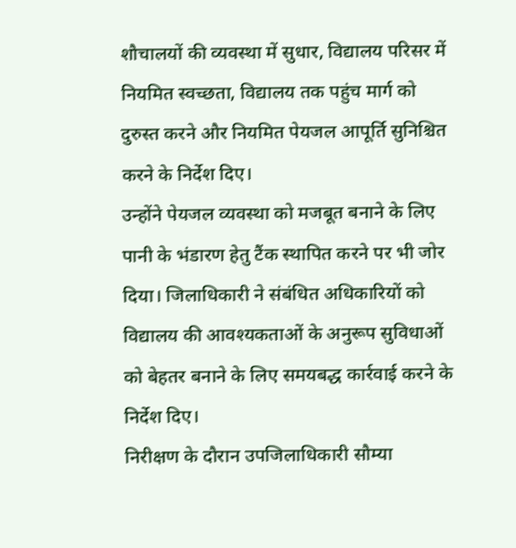शौचालयों की व्यवस्था में सुधार, विद्यालय परिसर में नियमित स्वच्छता, विद्यालय तक पहुंच मार्ग को दुरुस्त करने और नियमित पेयजल आपूर्ति सुनिश्चित करने के निर्देश दिए।
उन्होंने पेयजल व्यवस्था को मजबूत बनाने के लिए पानी के भंडारण हेतु टैंक स्थापित करने पर भी जोर दिया। जिलाधिकारी ने संबंधित अधिकारियों को विद्यालय की आवश्यकताओं के अनुरूप सुविधाओं को बेहतर बनाने के लिए समयबद्ध कार्रवाई करने के निर्देश दिए।
निरीक्षण के दौरान उपजिलाधिकारी सौम्या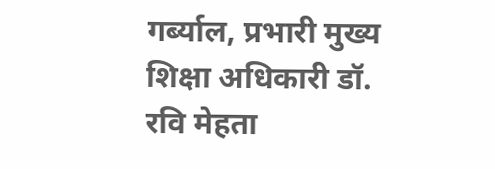गर्ब्याल, प्रभारी मुख्य शिक्षा अधिकारी डॉ. रवि मेहता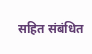सहित संबंधित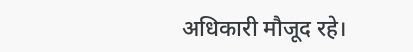अधिकारी मौजूद रहे।